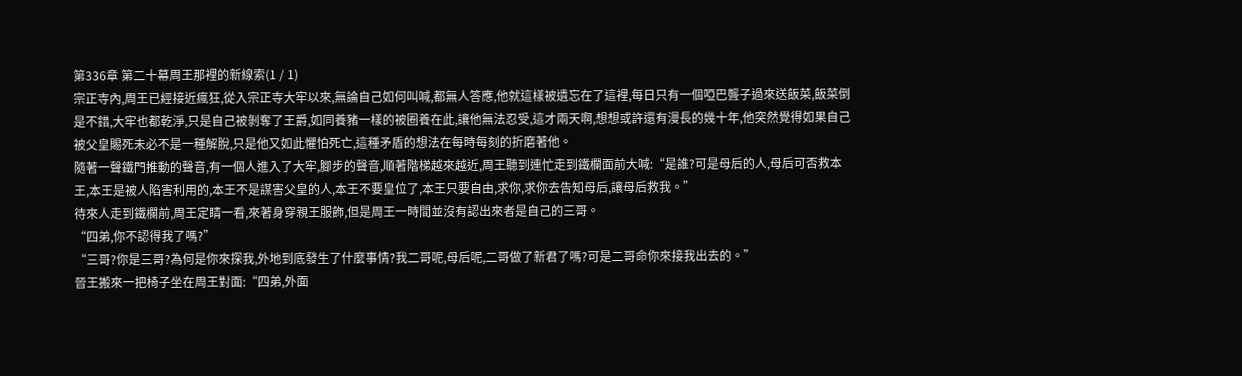第336章 第二十幕周王那裡的新線索(1 / 1)
宗正寺內,周王已經接近瘋狂,從入宗正寺大牢以來,無論自己如何叫喊,都無人答應,他就這樣被遺忘在了這裡,每日只有一個啞巴聾子過來送飯菜,飯菜倒是不錯,大牢也都乾淨,只是自己被剝奪了王爵,如同養豬一樣的被圈養在此,讓他無法忍受,這才兩天啊,想想或許還有漫長的幾十年,他突然覺得如果自己被父皇賜死未必不是一種解脫,只是他又如此懼怕死亡,這種矛盾的想法在每時每刻的折磨著他。
隨著一聲鐵門推動的聲音,有一個人進入了大牢,腳步的聲音,順著階梯越來越近,周王聽到連忙走到鐵欄面前大喊:“是誰?可是母后的人,母后可否救本王,本王是被人陷害利用的,本王不是謀害父皇的人,本王不要皇位了,本王只要自由,求你,求你去告知母后,讓母后救我。”
待來人走到鐵欄前,周王定睛一看,來著身穿親王服飾,但是周王一時間並沒有認出來者是自己的三哥。
“四弟,你不認得我了嗎?”
“三哥?你是三哥?為何是你來探我,外地到底發生了什麼事情?我二哥呢,母后呢,二哥做了新君了嗎?可是二哥命你來接我出去的。”
晉王搬來一把椅子坐在周王對面:“四弟,外面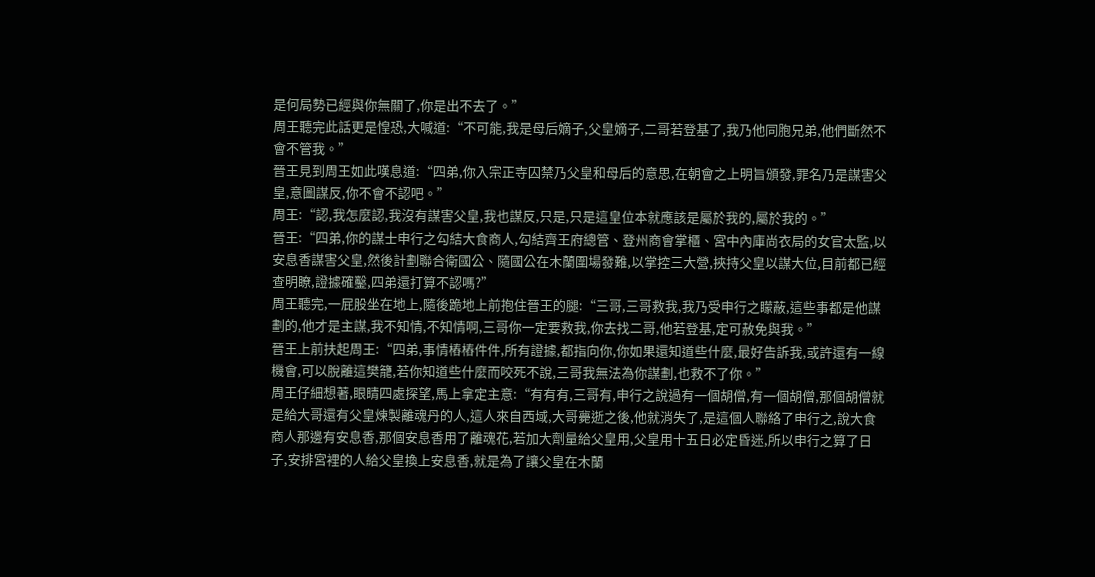是何局勢已經與你無關了,你是出不去了。”
周王聽完此話更是惶恐,大喊道:“不可能,我是母后嫡子,父皇嫡子,二哥若登基了,我乃他同胞兄弟,他們斷然不會不管我。”
晉王見到周王如此嘆息道:“四弟,你入宗正寺囚禁乃父皇和母后的意思,在朝會之上明旨頒發,罪名乃是謀害父皇,意圖謀反,你不會不認吧。”
周王:“認,我怎麼認,我沒有謀害父皇,我也謀反,只是,只是這皇位本就應該是屬於我的,屬於我的。”
晉王:“四弟,你的謀士申行之勾結大食商人,勾結齊王府總管、登州商會掌櫃、宮中內庫尚衣局的女官太監,以安息香謀害父皇,然後計劃聯合衛國公、隨國公在木蘭圍場發難,以掌控三大營,挾持父皇以謀大位,目前都已經查明瞭,證據確鑿,四弟還打算不認嗎?”
周王聽完,一屁股坐在地上,隨後跪地上前抱住晉王的腿:“三哥,三哥救我,我乃受申行之矇蔽,這些事都是他謀劃的,他才是主謀,我不知情,不知情啊,三哥你一定要救我,你去找二哥,他若登基,定可赦免與我。”
晉王上前扶起周王:“四弟,事情樁樁件件,所有證據,都指向你,你如果還知道些什麼,最好告訴我,或許還有一線機會,可以脫離這樊籠,若你知道些什麼而咬死不說,三哥我無法為你謀劃,也救不了你。”
周王仔細想著,眼睛四處探望,馬上拿定主意:“有有有,三哥有,申行之說過有一個胡僧,有一個胡僧,那個胡僧就是給大哥還有父皇煉製離魂丹的人,這人來自西域,大哥薨逝之後,他就消失了,是這個人聯絡了申行之,說大食商人那邊有安息香,那個安息香用了離魂花,若加大劑量給父皇用,父皇用十五日必定昏迷,所以申行之算了日子,安排宮裡的人給父皇換上安息香,就是為了讓父皇在木蘭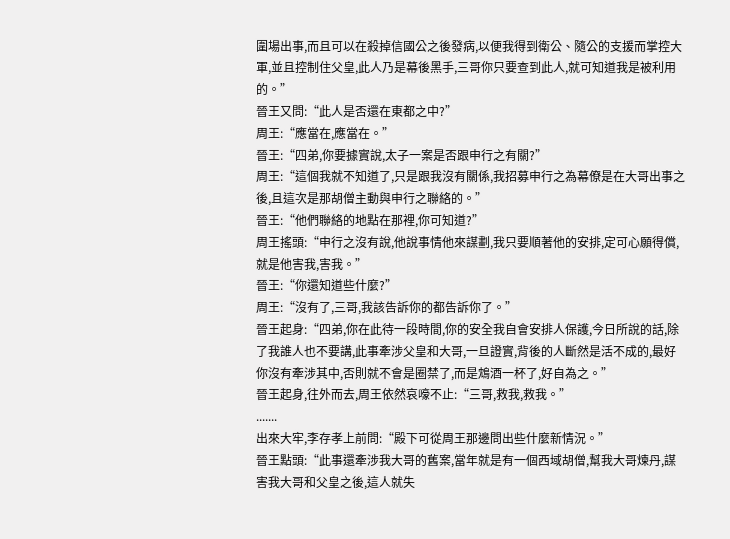圍場出事,而且可以在殺掉信國公之後發病,以便我得到衛公、隨公的支援而掌控大軍,並且控制住父皇,此人乃是幕後黑手,三哥你只要查到此人,就可知道我是被利用的。”
晉王又問:“此人是否還在東都之中?”
周王:“應當在,應當在。”
晉王:“四弟,你要據實說,太子一案是否跟申行之有關?”
周王:“這個我就不知道了,只是跟我沒有關係,我招募申行之為幕僚是在大哥出事之後,且這次是那胡僧主動與申行之聯絡的。”
晉王:“他們聯絡的地點在那裡,你可知道?”
周王搖頭:“申行之沒有說,他說事情他來謀劃,我只要順著他的安排,定可心願得償,就是他害我,害我。”
晉王:“你還知道些什麼?”
周王:“沒有了,三哥,我該告訴你的都告訴你了。”
晉王起身:“四弟,你在此待一段時間,你的安全我自會安排人保護,今日所說的話,除了我誰人也不要講,此事牽涉父皇和大哥,一旦證實,背後的人斷然是活不成的,最好你沒有牽涉其中,否則就不會是圈禁了,而是鴆酒一杯了,好自為之。”
晉王起身,往外而去,周王依然哀嚎不止:“三哥,救我,救我。”
.......
出來大牢,李存孝上前問:“殿下可從周王那邊問出些什麼新情況。”
晉王點頭:“此事還牽涉我大哥的舊案,當年就是有一個西域胡僧,幫我大哥煉丹,謀害我大哥和父皇之後,這人就失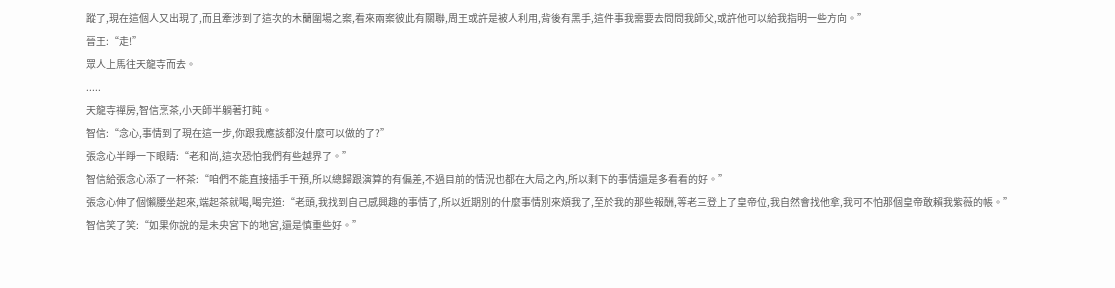蹤了,現在這個人又出現了,而且牽涉到了這次的木蘭圍場之案,看來兩案彼此有關聯,周王或許是被人利用,背後有黑手,這件事我需要去問問我師父,或許他可以給我指明一些方向。”
晉王:“走!”
眾人上馬往天龍寺而去。
.....
天龍寺禪房,智信烹茶,小天師半躺著打盹。
智信:“念心,事情到了現在這一步,你跟我應該都沒什麼可以做的了?”
張念心半睜一下眼睛:“老和尚,這次恐怕我們有些越界了。”
智信給張念心添了一杯茶:“咱們不能直接插手干預,所以總歸跟演算的有偏差,不過目前的情況也都在大局之內,所以剩下的事情還是多看看的好。”
張念心伸了個懶腰坐起來,端起茶就喝,喝完道:“老頭,我找到自己感興趣的事情了,所以近期別的什麼事情別來煩我了,至於我的那些報酬,等老三登上了皇帝位,我自然會找他拿,我可不怕那個皇帝敢賴我紫薇的帳。”
智信笑了笑:“如果你說的是未央宮下的地宮,還是慎重些好。”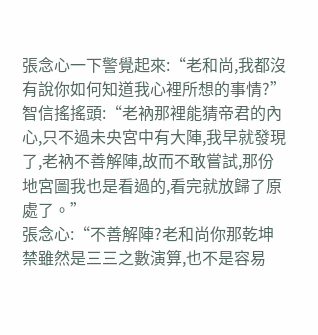張念心一下警覺起來:“老和尚,我都沒有說你如何知道我心裡所想的事情?”
智信搖搖頭:“老衲那裡能猜帝君的內心,只不過未央宮中有大陣,我早就發現了,老衲不善解陣,故而不敢嘗試,那份地宮圖我也是看過的,看完就放歸了原處了。”
張念心:“不善解陣?老和尚你那乾坤禁雖然是三三之數演算,也不是容易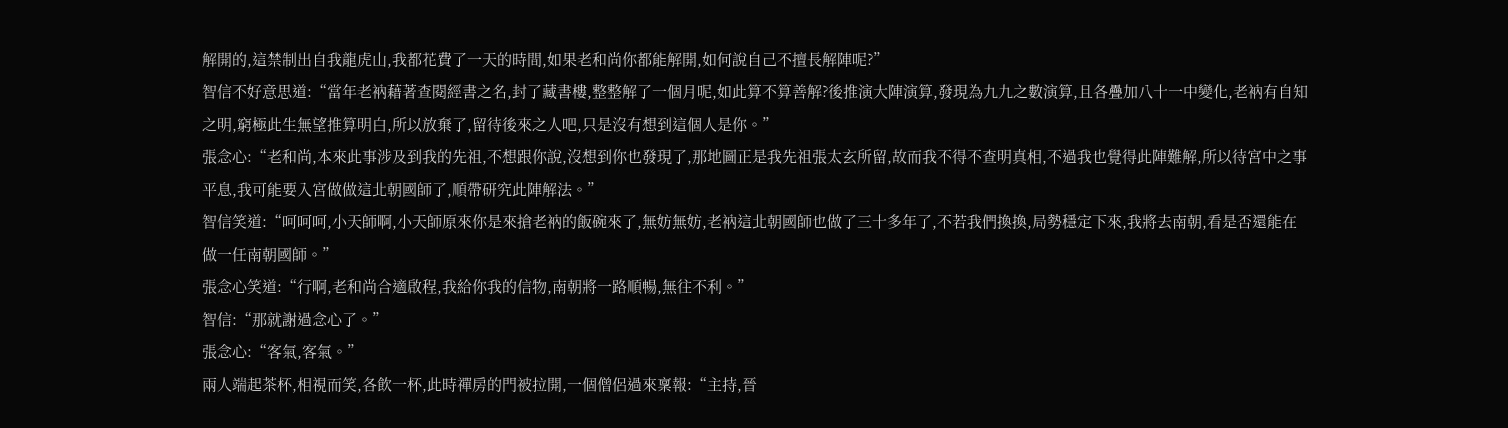解開的,這禁制出自我龍虎山,我都花費了一天的時間,如果老和尚你都能解開,如何說自己不擅長解陣呢?”
智信不好意思道:“當年老衲藉著查閱經書之名,封了藏書樓,整整解了一個月呢,如此算不算善解?後推演大陣演算,發現為九九之數演算,且各疊加八十一中變化,老衲有自知之明,窮極此生無望推算明白,所以放棄了,留待後來之人吧,只是沒有想到這個人是你。”
張念心:“老和尚,本來此事涉及到我的先祖,不想跟你說,沒想到你也發現了,那地圖正是我先祖張太玄所留,故而我不得不查明真相,不過我也覺得此陣難解,所以待宮中之事平息,我可能要入宮做做這北朝國師了,順帶研究此陣解法。”
智信笑道:“呵呵呵,小天師啊,小天師原來你是來搶老衲的飯碗來了,無妨無妨,老衲這北朝國師也做了三十多年了,不若我們換換,局勢穩定下來,我將去南朝,看是否還能在做一任南朝國師。”
張念心笑道:“行啊,老和尚合適啟程,我給你我的信物,南朝將一路順暢,無往不利。”
智信:“那就謝過念心了。”
張念心:“客氣,客氣。”
兩人端起茶杯,相視而笑,各飲一杯,此時禪房的門被拉開,一個僧侶過來稟報:“主持,晉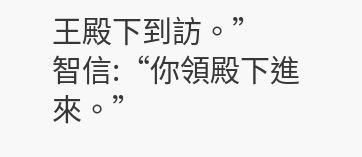王殿下到訪。”
智信:“你領殿下進來。”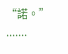“諾。”
.......